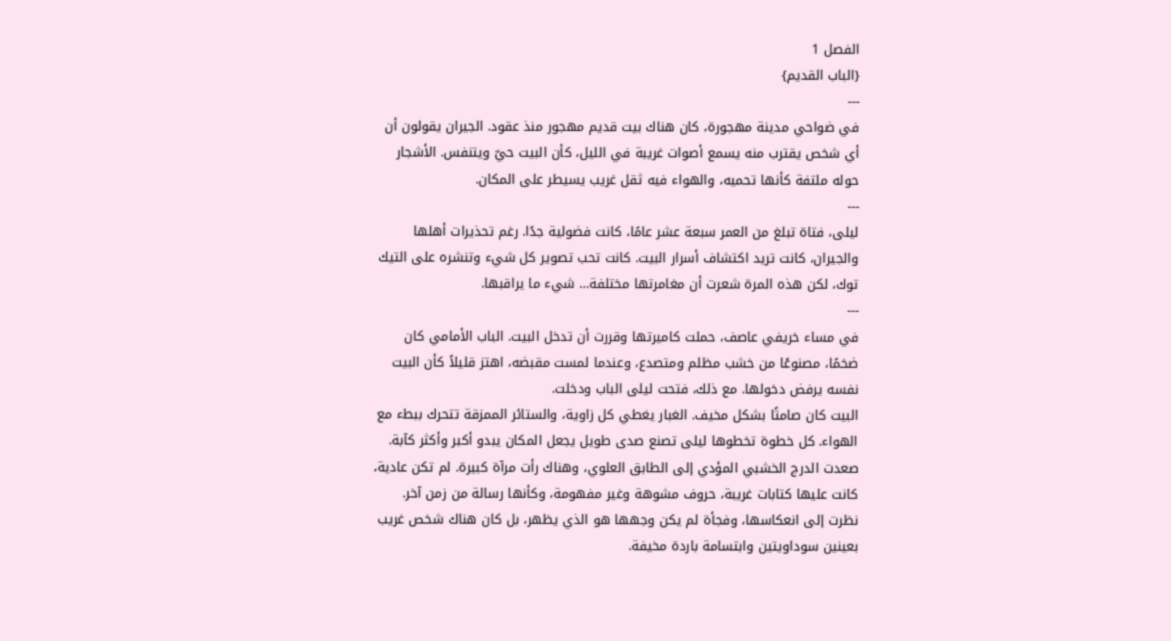الفصل 1
{الباب القديم}
---
في ضواحي مدينة مهجورة، كان هناك بيت قديم مهجور منذ عقود. الجيران يقولون أن أي شخص يقترب منه يسمع أصوات غريبة في الليل، كأن البيت حيّ ويتنفس. الأشجار حوله ملتفة كأنها تحميه، والهواء فيه ثقل غريب يسيطر على المكان.
---
ليلى، فتاة تبلغ من العمر سبعة عشر عامًا، كانت فضولية جدًا. رغم تحذيرات أهلها والجيران، كانت تريد اكتشاف أسرار البيت. كانت تحب تصوير كل شيء وتنشره على التيك توك، لكن هذه المرة شعرت أن مغامرتها مختلفة… شيء ما يراقبها.
---
في مساء خريفي عاصف، حملت كاميرتها وقررت أن تدخل البيت. الباب الأمامي كان ضخمًا، مصنوعًا من خشب مظلم ومتصدع، وعندما لمست مقبضه، اهتز قليلاً كأن البيت نفسه يرفض دخولها. مع ذلك، فتحت ليلى الباب ودخلت.
البيت كان صامتًا بشكل مخيف. الغبار يغطي كل زاوية، والستائر الممزقة تتحرك ببطء مع الهواء. كل خطوة تخطوها ليلى تصنع صدى طويل يجعل المكان يبدو أكبر وأكثر كآبة.
صعدت الدرج الخشبي المؤدي إلى الطابق العلوي، وهناك رأت مرآة كبيرة. لم تكن عادية، كانت عليها كتابات غريبة، حروف مشوهة وغير مفهومة، وكأنها رسالة من زمن آخر. نظرت إلى انعكاسها، وفجأة لم يكن وجهها هو الذي يظهر، بل كان هناك شخص غريب بعينين سوداويتين وابتسامة باردة مخيفة.